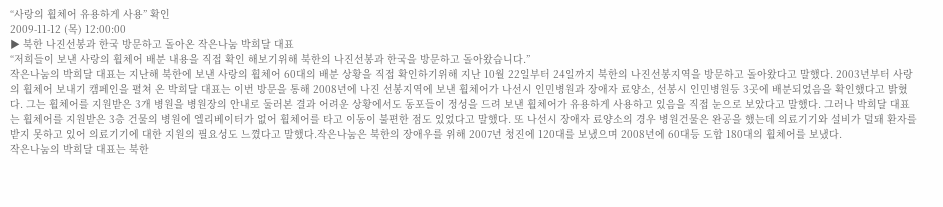“사랑의 휠체어 유용하게 사용” 확인
2009-11-12 (목) 12:00:00
▶ 북한 나진선봉과 한국 방문하고 돌아온 작은나눔 박희달 대표
“저희들이 보낸 사랑의 휠체어 배분 내용을 직접 확인 해보기위해 북한의 나진선봉과 한국을 방문하고 돌아왔습니다.”
작은나눔의 박희달 대표는 지난해 북한에 보낸 사랑의 휠체어 60대의 배분 상황을 직접 확인하기위해 지난 10월 22일부터 24일까지 북한의 나진선봉지역을 방문하고 돌아왔다고 말했다. 2003년부터 사랑의 휠체어 보내기 캠페인을 펼쳐 온 박희달 대표는 이번 방문을 통해 2008년에 나진 선봉지역에 보낸 휠체어가 나선시 인민병원과 장애자 료양소, 선봉시 인민병원등 3곳에 배분되었음을 확인했다고 밝혔다. 그는 휠체어를 지원받은 3개 병원을 병원장의 안내로 둘러본 결과 어려운 상황에서도 동포들이 정성을 드려 보낸 휠체어가 유용하게 사용하고 있음을 직접 눈으로 보았다고 말했다. 그러나 박희달 대표는 휠체어를 지원받은 3층 건물의 병원에 엘리베이터가 없어 휠체어를 타고 이동이 불편한 점도 있었다고 말했다. 또 나선시 장애자 료양소의 경우 병원건물은 완공을 했는데 의료기기와 설비가 덜돼 환자를 받지 못하고 있어 의료기기에 대한 지원의 필요성도 느꼈다고 말했다.작은나눔은 북한의 장애우를 위해 2007년 청진에 120대를 보냈으며 2008년에 60대등 도합 180대의 휠체어를 보냈다.
작은나눔의 박희달 대표는 북한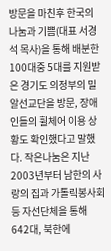방문을 마친후 한국의 나눔과 기쁨(대표 서경석 목사)을 통해 배분한 100대중 5대를 지원받은 경기도 의정부의 밀알선교단을 방문, 장애인들의 휠체어 이용 상황도 확인했다고 말했다. 작은나눔은 지난 2003년부터 남한의 사랑의 집과 가톨릭봉사회등 자선단체을 통해 642대, 북한에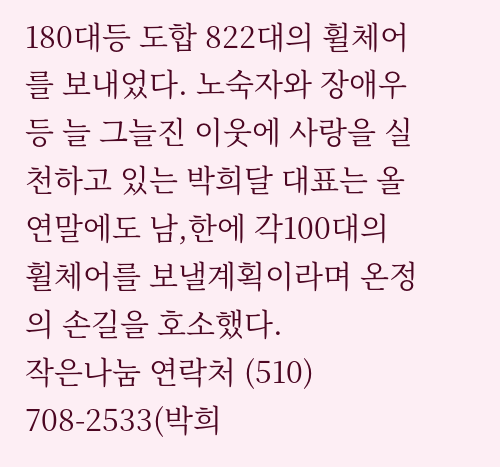180대등 도합 822대의 휠체어를 보내었다. 노숙자와 장애우등 늘 그늘진 이웃에 사랑을 실천하고 있는 박희달 대표는 올 연말에도 남,한에 각100대의 휠체어를 보낼계획이라며 온정의 손길을 호소했다.
작은나눔 연락처 (510) 708-2533(박희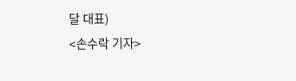달 대표)
<손수락 기자>